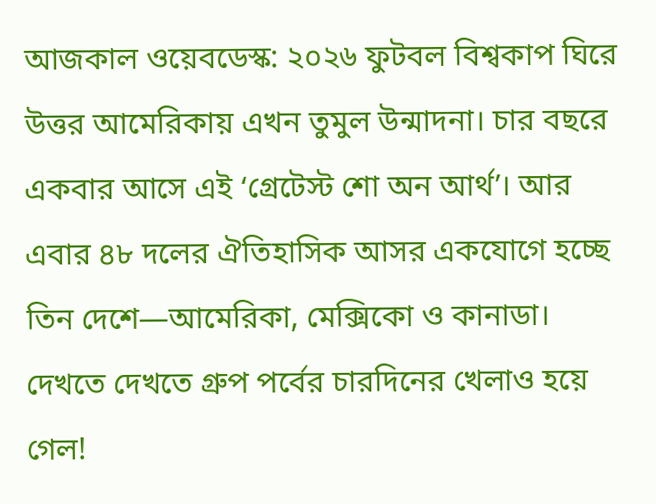আজকাল ওয়েবডেস্ক: ২০২৬ ফুটবল বিশ্বকাপ ঘিরে উত্তর আমেরিকায় এখন তুমুল উন্মাদনা। চার বছরে একবার আসে এই ‘গ্রেটেস্ট শো অন আর্থ’। আর এবার ৪৮ দলের ঐতিহাসিক আসর একযোগে হচ্ছে তিন দেশে—আমেরিকা, মেক্সিকো ও কানাডা। দেখতে দেখতে গ্রুপ পর্বের চারদিনের খেলাও হয়ে গেল!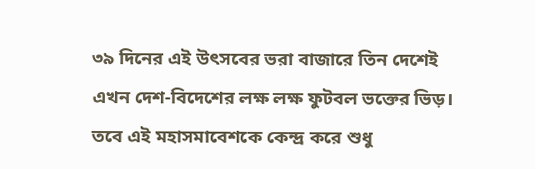৩৯ দিনের এই উৎসবের ভরা বাজারে তিন দেশেই এখন দেশ-বিদেশের লক্ষ লক্ষ ফুটবল ভক্তের ভিড়। তবে এই মহাসমাবেশকে কেন্দ্র করে শুধু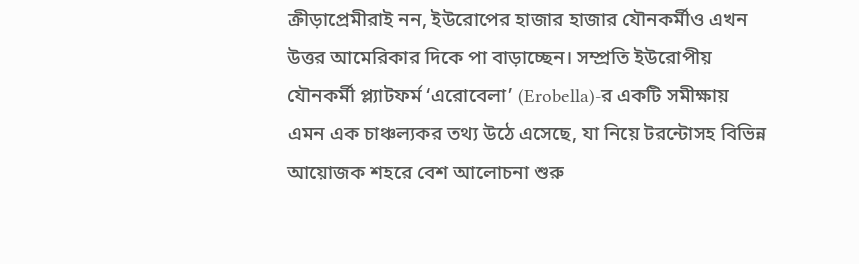ক্রীড়াপ্রেমীরাই নন, ইউরোপের হাজার হাজার যৌনকর্মীও এখন উত্তর আমেরিকার দিকে পা বাড়াচ্ছেন। সম্প্রতি ইউরোপীয় যৌনকর্মী প্ল্যাটফর্ম ‘এরোবেলা’ (Erobella)-র একটি সমীক্ষায় এমন এক চাঞ্চল্যকর তথ্য উঠে এসেছে, যা নিয়ে টরন্টোসহ বিভিন্ন আয়োজক শহরে বেশ আলোচনা শুরু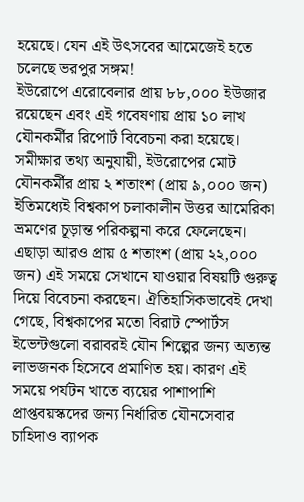হয়েছে। যেন এই উৎসবের আমেজেই হতে চলেছে ভরপুর সঙ্গম!
ইউরোপে এরোবেলার প্রায় ৮৮,০০০ ইউজার রয়েছেন এবং এই গবেষণায় প্রায় ১০ লাখ যৌনকর্মীর রিপোর্ট বিবেচনা করা হয়েছে। সমীক্ষার তথ্য অনুযায়ী, ইউরোপের মোট যৌনকর্মীর প্রায় ২ শতাংশ (প্রায় ৯,০০০ জন) ইতিমধ্যেই বিশ্বকাপ চলাকালীন উত্তর আমেরিকা ভ্রমণের চূড়ান্ত পরিকল্পনা করে ফেলেছেন। এছাড়া আরও প্রায় ৫ শতাংশ (প্রায় ২২,০০০ জন) এই সময়ে সেখানে যাওয়ার বিষয়টি গুরুত্ব দিয়ে বিবেচনা করছেন। ঐতিহাসিকভাবেই দেখা গেছে, বিশ্বকাপের মতো বিরাট স্পোর্টস ইভেন্টগুলো বরাবরই যৌন শিল্পের জন্য অত্যন্ত লাভজনক হিসেবে প্রমাণিত হয়। কারণ এই সময়ে পর্যটন খাতে ব্যয়ের পাশাপাশি প্রাপ্তবয়স্কদের জন্য নির্ধারিত যৌনসেবার চাহিদাও ব্যাপক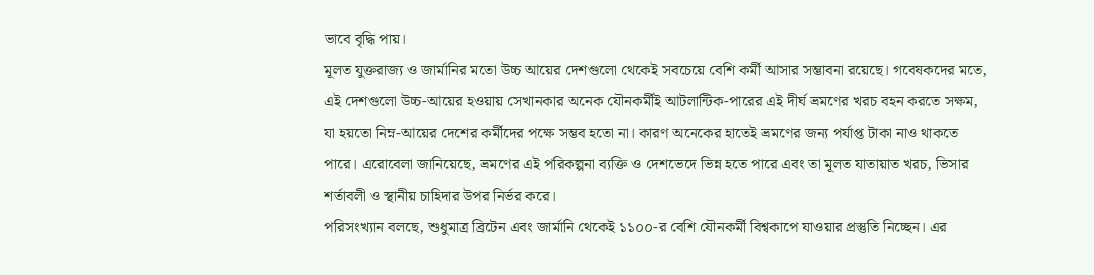ভাবে বৃদ্ধি পায়।
মূলত যুক্তরাজ্য ও জার্মানির মতো উচ্চ আয়ের দেশগুলো থেকেই সবচেয়ে বেশি কর্মী আসার সম্ভাবনা রয়েছে। গবেষকদের মতে, এই দেশগুলো উচ্চ-আয়ের হওয়ায় সেখানকার অনেক যৌনকর্মীই আটলান্টিক-পারের এই দীর্ঘ ভ্রমণের খরচ বহন করতে সক্ষম, যা হয়তো নিম্ন-আয়ের দেশের কর্মীদের পক্ষে সম্ভব হতো না। কারণ অনেকের হাতেই ভ্রমণের জন্য পর্যাপ্ত টাকা নাও থাকতে পারে। এরোবেলা জানিয়েছে, ভ্রমণের এই পরিকল্পনা ব্যক্তি ও দেশভেদে ভিন্ন হতে পারে এবং তা মূলত যাতায়াত খরচ, ভিসার শর্তাবলী ও স্থানীয় চাহিদার উপর নির্ভর করে।
পরিসংখ্যান বলছে, শুধুমাত্র ব্রিটেন এবং জার্মানি থেকেই ১১০০-র বেশি যৌনকর্মী বিশ্বকাপে যাওয়ার প্রস্তুতি নিচ্ছেন। এর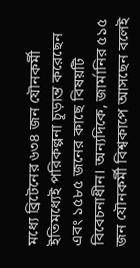মধ্যে ব্রিটেনের ৬৩৪ জন যৌনকর্মী ইতিমধ্যেই পরিকল্পনা চূড়ান্ত করেছেন এবং ১৫৮৫ জনের কাছে বিষয়টি বিবেচনাধীন। অন্যদিকে, জার্মানির ৫১৫ জন যৌনকর্মী বিশ্বকাপে আসছেন বলেই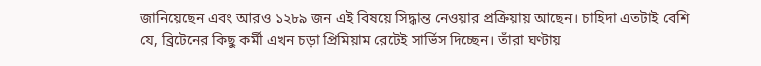জানিয়েছেন এবং আরও ১২৮৯ জন এই বিষয়ে সিদ্ধান্ত নেওয়ার প্রক্রিয়ায় আছেন। চাহিদা এতটাই বেশি যে, ব্রিটেনের কিছু কর্মী এখন চড়া প্রিমিয়াম রেটেই সার্ভিস দিচ্ছেন। তাঁরা ঘণ্টায়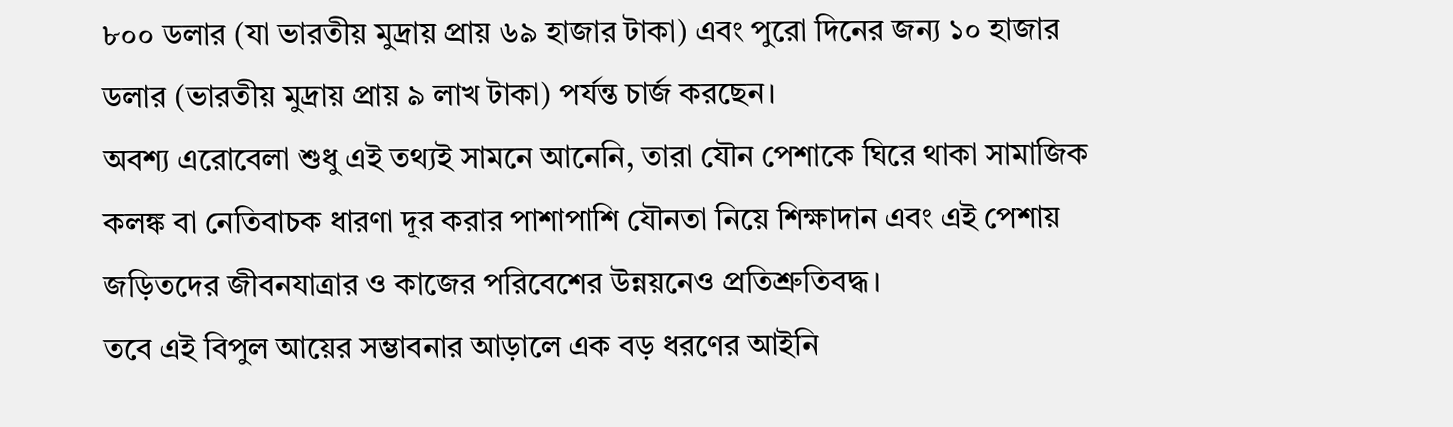৮০০ ডলার (যা ভারতীয় মুদ্রায় প্রায় ৬৯ হাজার টাকা) এবং পুরো দিনের জন্য ১০ হাজার ডলার (ভারতীয় মুদ্রায় প্রায় ৯ লাখ টাকা) পর্যন্ত চার্জ করছেন।
অবশ্য এরোবেলা শুধু এই তথ্যই সামনে আনেনি, তারা যৌন পেশাকে ঘিরে থাকা সামাজিক কলঙ্ক বা নেতিবাচক ধারণা দূর করার পাশাপাশি যৌনতা নিয়ে শিক্ষাদান এবং এই পেশায় জড়িতদের জীবনযাত্রার ও কাজের পরিবেশের উন্নয়নেও প্রতিশ্রুতিবদ্ধ।
তবে এই বিপুল আয়ের সম্ভাবনার আড়ালে এক বড় ধরণের আইনি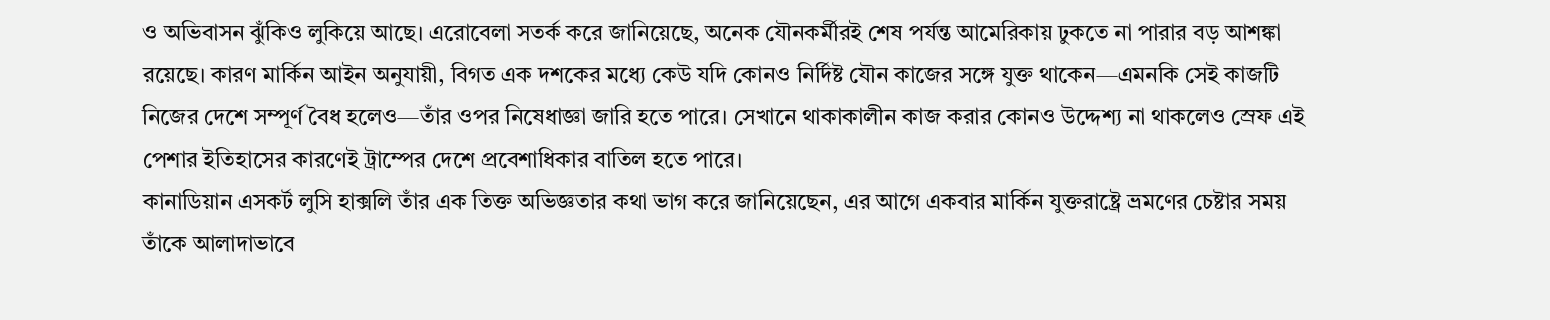ও অভিবাসন ঝুঁকিও লুকিয়ে আছে। এরোবেলা সতর্ক করে জানিয়েছে, অনেক যৌনকর্মীরই শেষ পর্যন্ত আমেরিকায় ঢুকতে না পারার বড় আশঙ্কা রয়েছে। কারণ মার্কিন আইন অনুযায়ী, বিগত এক দশকের মধ্যে কেউ যদি কোনও নির্দিষ্ট যৌন কাজের সঙ্গে যুক্ত থাকেন—এমনকি সেই কাজটি নিজের দেশে সম্পূর্ণ বৈধ হলেও—তাঁর ওপর নিষেধাজ্ঞা জারি হতে পারে। সেখানে থাকাকালীন কাজ করার কোনও উদ্দেশ্য না থাকলেও স্রেফ এই পেশার ইতিহাসের কারণেই ট্রাম্পের দেশে প্রবেশাধিকার বাতিল হতে পারে।
কানাডিয়ান এসকর্ট লুসি হাক্সলি তাঁর এক তিক্ত অভিজ্ঞতার কথা ভাগ করে জানিয়েছেন, এর আগে একবার মার্কিন যুক্তরাষ্ট্রে ভ্রমণের চেষ্টার সময় তাঁকে আলাদাভাবে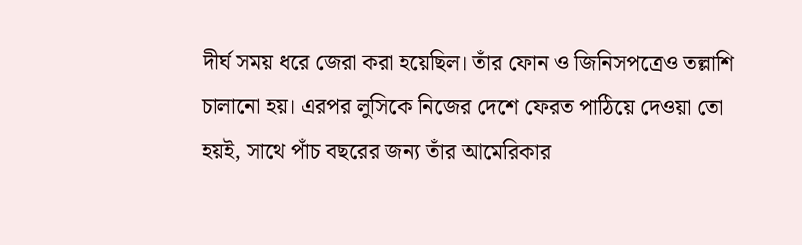দীর্ঘ সময় ধরে জেরা করা হয়েছিল। তাঁর ফোন ও জিনিসপত্রেও তল্লাশি চালানো হয়। এরপর লুসিকে নিজের দেশে ফেরত পাঠিয়ে দেওয়া তো হয়ই, সাথে পাঁচ বছরের জন্য তাঁর আমেরিকার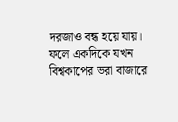দরজাও বন্ধ হয়ে যায়। ফলে একদিকে যখন বিশ্বকাপের ভরা বাজারে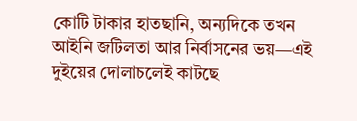কোটি টাকার হাতছানি, অন্যদিকে তখন আইনি জটিলতা আর নির্বাসনের ভয়—এই দুইয়ের দোলাচলেই কাটছে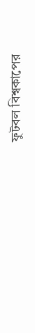ফুটবল বিশ্বকাপের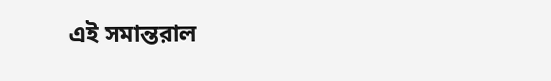এই সমান্তরাল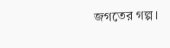জগতের গল্প।